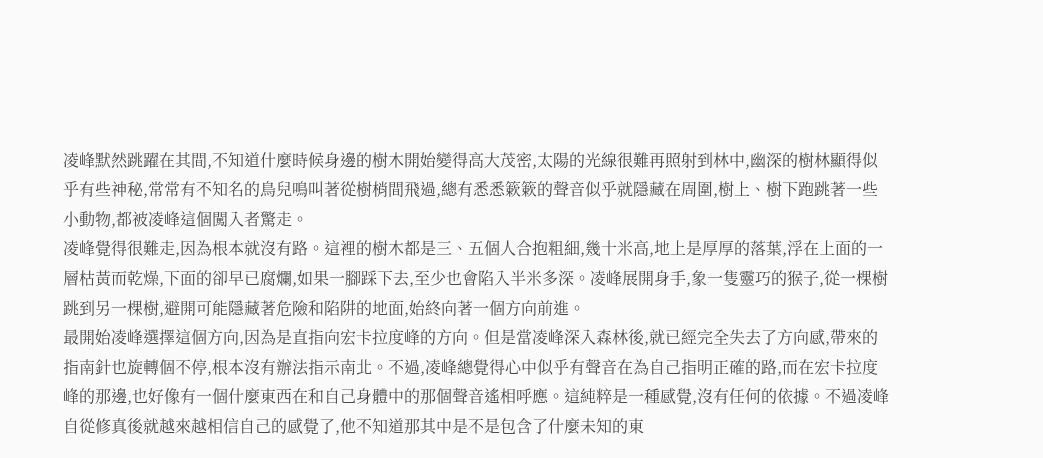凌峰默然跳躍在其間,不知道什麼時候身邊的樹木開始變得高大茂密,太陽的光線很難再照射到林中,幽深的樹林顯得似乎有些神秘,常常有不知名的鳥兒鳴叫著從樹梢間飛過,總有悉悉簌簌的聲音似乎就隱藏在周圍,樹上、樹下跑跳著一些小動物,都被凌峰這個闖入者驚走。
凌峰覺得很難走,因為根本就沒有路。這裡的樹木都是三、五個人合抱粗細,幾十米高,地上是厚厚的落葉,浮在上面的一層枯黃而乾燥,下面的卻早已腐爛,如果一腳踩下去,至少也會陷入半米多深。凌峰展開身手,象一隻靈巧的猴子,從一棵樹跳到另一棵樹,避開可能隱藏著危險和陷阱的地面,始終向著一個方向前進。
最開始凌峰選擇這個方向,因為是直指向宏卡拉度峰的方向。但是當凌峰深入森林後,就已經完全失去了方向感,帶來的指南針也旋轉個不停,根本沒有辦法指示南北。不過,凌峰總覺得心中似乎有聲音在為自己指明正確的路,而在宏卡拉度峰的那邊,也好像有一個什麼東西在和自己身體中的那個聲音遙相呼應。這純粹是一種感覺,沒有任何的依據。不過凌峰自從修真後就越來越相信自己的感覺了,他不知道那其中是不是包含了什麼未知的東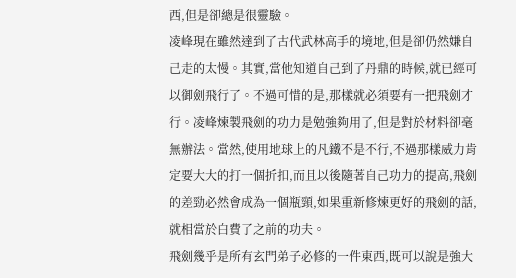西,但是卻總是很靈驗。
凌峰現在雖然達到了古代武林高手的境地,但是卻仍然嫌自己走的太慢。其實,當他知道自己到了丹鼎的時候,就已經可以御劍飛行了。不過可惜的是,那樣就必須要有一把飛劍才行。凌峰煉製飛劍的功力是勉強夠用了,但是對於材料卻毫無辦法。當然,使用地球上的凡鐵不是不行,不過那樣威力肯定要大大的打一個折扣,而且以後隨著自己功力的提高,飛劍的差勁必然會成為一個瓶頸,如果重新修煉更好的飛劍的話,就相當於白費了之前的功夫。
飛劍幾乎是所有玄門弟子必修的一件東西,既可以說是強大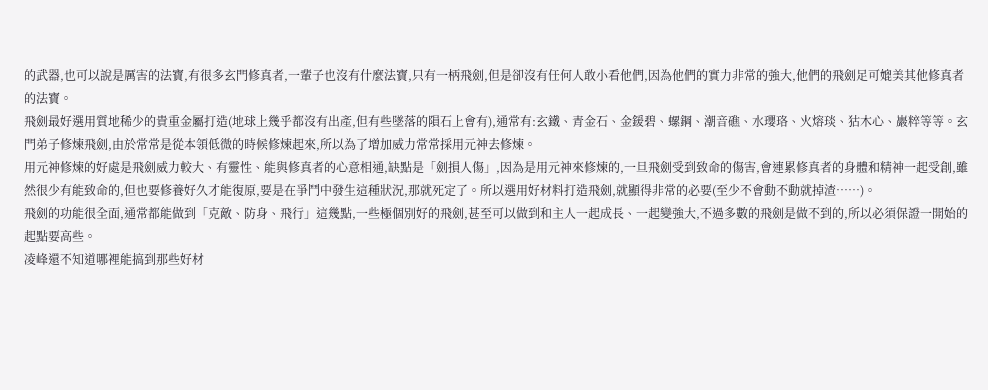的武器,也可以說是厲害的法寶,有很多玄門修真者,一輩子也沒有什麼法寶,只有一柄飛劍,但是卻沒有任何人敢小看他們,因為他們的實力非常的強大,他們的飛劍足可媲美其他修真者的法寶。
飛劍最好選用質地稀少的貴重金屬打造(地球上幾乎都沒有出產,但有些墜落的隕石上會有),通常有:玄鐵、青金石、金鍰碧、螺鋼、潮音礁、水瓔珞、火熔琰、狜木心、巖粹等等。玄門弟子修煉飛劍,由於常常是從本領低微的時候修煉起來,所以為了增加威力常常採用元神去修煉。
用元神修煉的好處是飛劍威力較大、有靈性、能與修真者的心意相通,缺點是「劍損人傷」,因為是用元神來修煉的,一旦飛劍受到致命的傷害,會連累修真者的身體和精神一起受創,雖然很少有能致命的,但也要修養好久才能復原,要是在爭鬥中發生這種狀況,那就死定了。所以選用好材料打造飛劍,就顯得非常的必要(至少不會動不動就掉渣……)。
飛劍的功能很全面,通常都能做到「克敵、防身、飛行」這幾點,一些極個別好的飛劍,甚至可以做到和主人一起成長、一起變強大,不過多數的飛劍是做不到的,所以必須保證一開始的起點要高些。
凌峰還不知道哪裡能搞到那些好材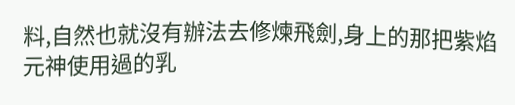料,自然也就沒有辦法去修煉飛劍,身上的那把紫焰元神使用過的乳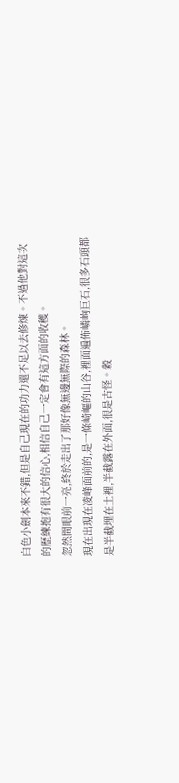白色小劍本來不錯,但是自己現在的功力還不足以去修煉。不過他對這次的歷練抱有很大的信心,相信自己一定會有這方面的收穫。
忽然間眼前一亮,終於走出了那好像無邊無際的森林。
現在出現在凌峰面前的,是一條崎嶇的山谷,裡面遍佈嶙峋巨石,很多石頭都是半截埋在土裡,半截露在外面,很是古怪。穀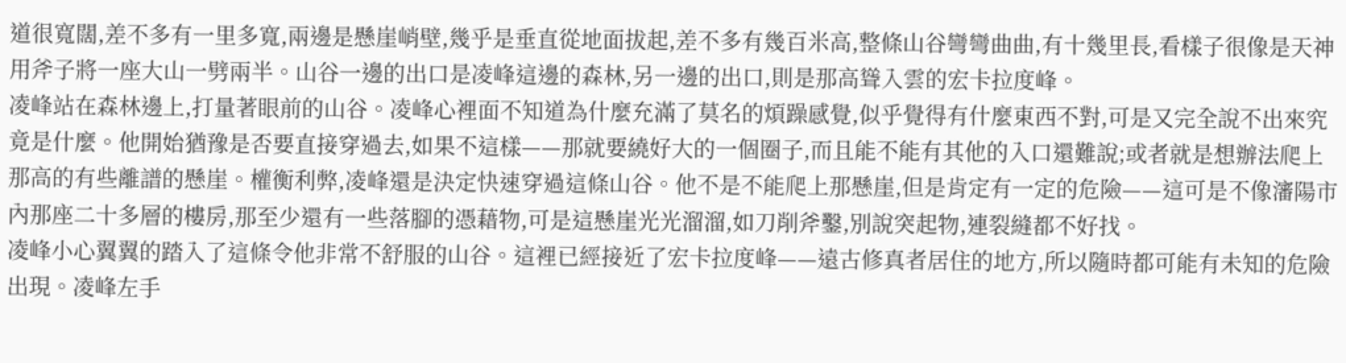道很寬闊,差不多有一里多寬,兩邊是懸崖峭壁,幾乎是垂直從地面拔起,差不多有幾百米高,整條山谷彎彎曲曲,有十幾里長,看樣子很像是天神用斧子將一座大山一劈兩半。山谷一邊的出口是凌峰這邊的森林,另一邊的出口,則是那高聳入雲的宏卡拉度峰。
凌峰站在森林邊上,打量著眼前的山谷。凌峰心裡面不知道為什麼充滿了莫名的煩躁感覺,似乎覺得有什麼東西不對,可是又完全說不出來究竟是什麼。他開始猶豫是否要直接穿過去,如果不這樣——那就要繞好大的一個圈子,而且能不能有其他的入口還難說;或者就是想辦法爬上那高的有些離譜的懸崖。權衡利弊,凌峰還是決定快速穿過這條山谷。他不是不能爬上那懸崖,但是肯定有一定的危險——這可是不像瀋陽市內那座二十多層的樓房,那至少還有一些落腳的憑藉物,可是這懸崖光光溜溜,如刀削斧鑿,別說突起物,連裂縫都不好找。
凌峰小心翼翼的踏入了這條令他非常不舒服的山谷。這裡已經接近了宏卡拉度峰——遠古修真者居住的地方,所以隨時都可能有未知的危險出現。凌峰左手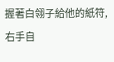握著白翎子給他的紙符,右手自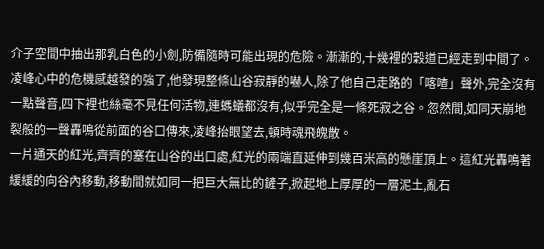介子空間中抽出那乳白色的小劍,防備隨時可能出現的危險。漸漸的,十幾裡的穀道已經走到中間了。
凌峰心中的危機感越發的強了,他發現整條山谷寂靜的嚇人,除了他自己走路的「喀喳」聲外,完全沒有一點聲音,四下裡也絲毫不見任何活物,連螞蟻都沒有,似乎完全是一條死寂之谷。忽然間,如同天崩地裂般的一聲轟鳴從前面的谷口傳來,凌峰抬眼望去,頓時魂飛魄散。
一片通天的紅光,齊齊的塞在山谷的出口處,紅光的兩端直延伸到幾百米高的懸崖頂上。這紅光轟鳴著緩緩的向谷內移動,移動間就如同一把巨大無比的鏟子,掀起地上厚厚的一層泥土,亂石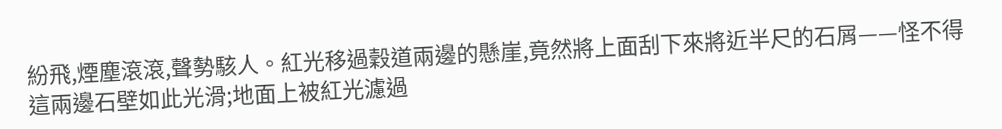紛飛,煙塵滾滾,聲勢駭人。紅光移過穀道兩邊的懸崖,竟然將上面刮下來將近半尺的石屑——怪不得這兩邊石壁如此光滑;地面上被紅光濾過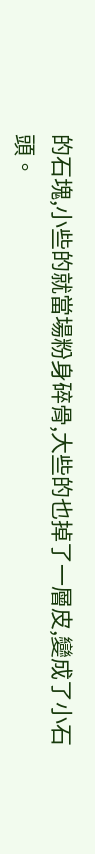的石塊,小些的就當場粉身碎骨,大些的也掉了一層皮,變成了小石頭。